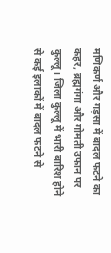मणिकर्ण और गड़सा में बादल फटने का कहर, ब्रह्मगंगा और गोमती उफान पर
कुल्लू। जिला कुल्लू में भारी बारिश होने से कई इलाकों में बादल फटने से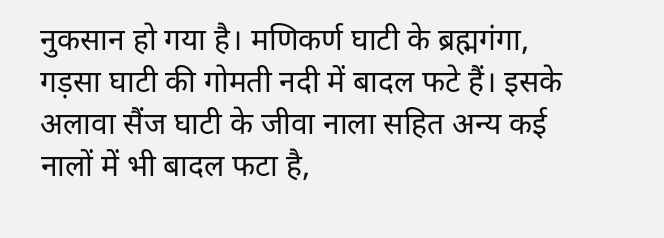नुकसान हो गया है। मणिकर्ण घाटी के ब्रह्मगंगा, गड़सा घाटी की गोमती नदी में बादल फटे हैं। इसके अलावा सैंज घाटी के जीवा नाला सहित अन्य कई नालों में भी बादल फटा है,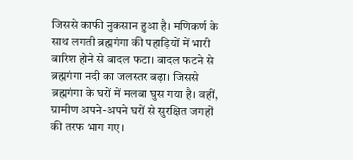जिससे काफी नुकसान हुआ है। मणिकर्ण के साथ लगती ब्रह्मगंगा की पहाड़ियों में भारी बारिश होने से बादल फटा। बादल फटने से ब्रह्मगंगा नदी का जलस्तर बढ़ा। जिससे ब्रह्मगंगा के घरों में मलबा घुस गया है। वहीं, ग्रामीण अपने-अपने घरों से सुरक्षित जगहों की तरफ भाग गए।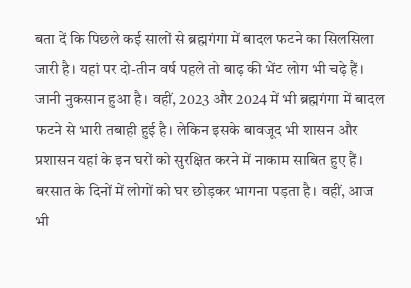बता दें कि पिछले कई सालों से ब्रह्मगंगा में बादल फटने का सिलसिला जारी है। यहां पर दो-तीन वर्ष पहले तो बाढ़ की भेंट लोग भी चढ़े हैं। जानी नुकसान हुआ है। वहीं, 2023 और 2024 में भी ब्रह्मगंगा में बादल फटने से भारी तबाही हुई है। लेकिन इसके बावजूद भी शासन और प्रशासन यहां के इन घरों को सुरक्षित करने में नाकाम साबित हुए हैं। बरसात के दिनों में लोगों को घर छोड़कर भागना पड़ता है। वहीं, आज भी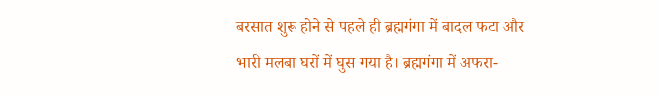बरसात शुरू होने से पहले ही ब्रह्मगंगा में बादल फटा और भारी मलबा घरों में घुस गया है। ब्रह्मगंगा में अफरा-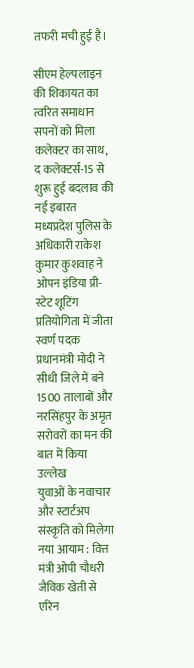तफरी मची हुई है।

सीएम हेल्पलाइन की शिकायत का त्वरित समाधान
सपनों को मिला कलेक्टर का साथ, द कलेक्टर्स-15 से शुरू हुई बदलाव की नई इबारत
मध्यप्रदेश पुलिस के अधिकारी राकेश कुमार कुशवाह ने ओपन इंडिया प्री-स्टेट शूटिंग प्रतियोगिता में जीता स्वर्ण पदक
प्रधानमंत्री मोदी ने सीधी जिले में बने 1500 तालाबों और नरसिंहपुर के अमृत सरोवरों का मन की बात में किया उल्लेख
युवाओं के नवाचार और स्टार्टअप संस्कृति को मिलेगा नया आयाम : वित्त मंत्री ओपी चौधरी
जैविक खेती से एरिन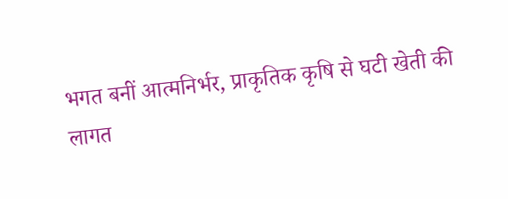भगत बनीं आत्मनिर्भर, प्राकृतिक कृषि से घटी खेती की लागत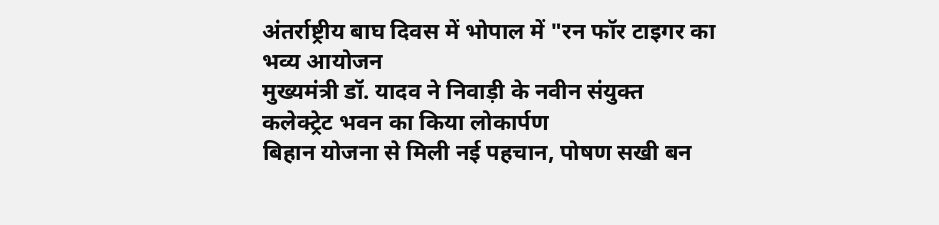अंतर्राष्ट्रीय बाघ दिवस में भोपाल में "रन फॉर टाइगर का भव्य आयोजन
मुख्यमंत्री डॉ. यादव ने निवाड़ी के नवीन संयुक्त कलेक्ट्रेट भवन का किया लोकार्पण
बिहान योजना से मिली नई पहचान, पोषण सखी बन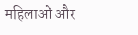महिलाओं और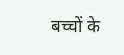बच्चों के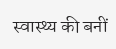स्वास्थ्य की बनीं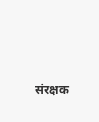संरक्षक